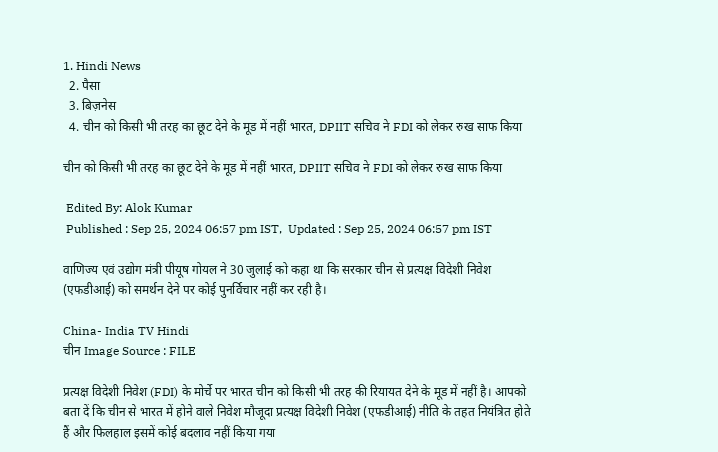1. Hindi News
  2. पैसा
  3. बिज़नेस
  4. चीन को किसी भी तरह का छूट देने के मूड में नहीं भारत, DPIIT सचिव ने FDI को लेकर रुख साफ किया

चीन को किसी भी तरह का छूट देने के मूड में नहीं भारत, DPIIT सचिव ने FDI को लेकर रुख साफ किया

 Edited By: Alok Kumar
 Published : Sep 25, 2024 06:57 pm IST,  Updated : Sep 25, 2024 06:57 pm IST

वाणिज्य एवं उद्योग मंत्री पीयूष गोयल ने 30 जुलाई को कहा था कि सरकार चीन से प्रत्यक्ष विदेशी निवेश (एफडीआई) को समर्थन देने पर कोई पुनर्विचार नहीं कर रही है।

China- India TV Hindi
चीन Image Source : FILE

प्रत्यक्ष विदेशी निवेश (FDI) के मोर्चे पर भारत चीन को किसी भी तरह की रियायत देने के मूड में नहीं है। आपको बता दें कि चीन से भारत में होने वाले निवेश मौजूदा प्रत्यक्ष विदेशी निवेश (एफडीआई) नीति के तहत नियंत्रित होते हैं और फिलहाल इसमें कोई बदलाव नहीं किया गया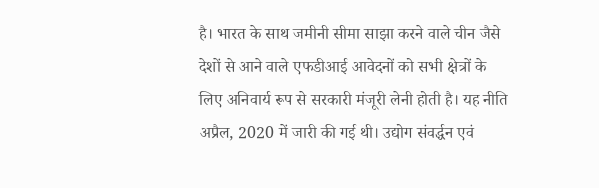है। भारत के साथ जमीनी सीमा साझा करने वाले चीन जैसे देशों से आने वाले एफडीआई आवेदनों को सभी क्षेत्रों के लिए अनिवार्य रूप से सरकारी मंजूरी लेनी होती है। यह नीति अप्रैल, 2020 में जारी की गई थी। उद्योग संवर्द्धन एवं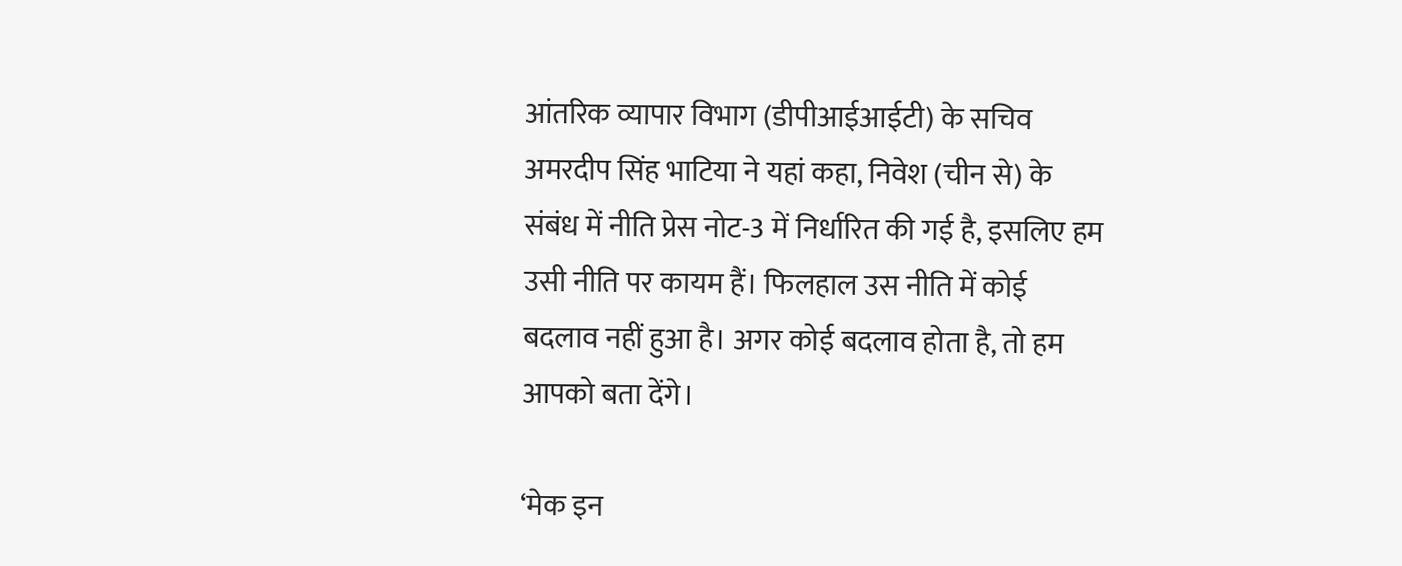आंतरिक व्यापार विभाग (डीपीआईआईटी) के सचिव अमरदीप सिंह भाटिया ने यहां कहा, निवेश (चीन से) के संबंध में नीति प्रेस नोट-3 में निर्धारित की गई है, इसलिए हम उसी नीति पर कायम हैं। फिलहाल उस नीति में कोई बदलाव नहीं हुआ है। अगर कोई बदलाव होता है, तो हम आपको बता देंगे।

‘मेक इन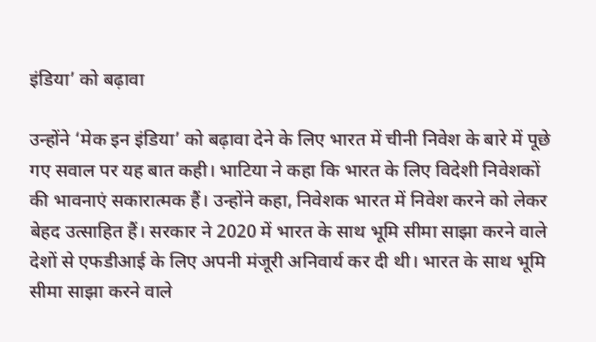इंडिया’ को बढ़ावा

उन्होंने ‘मेक इन इंडिया’ को बढ़ावा देने के लिए भारत में चीनी निवेश के बारे में पूछे गए सवाल पर यह बात कही। भाटिया ने कहा कि भारत के लिए विदेशी निवेशकों की भावनाएं सकारात्मक हैं। उन्होंने कहा, निवेशक भारत में निवेश करने को लेकर बेहद उत्साहित हैं। सरकार ने 2020 में भारत के साथ भूमि सीमा साझा करने वाले देशों से एफडीआई के लिए अपनी मंजूरी अनिवार्य कर दी थी। भारत के साथ भूमि सीमा साझा करने वाले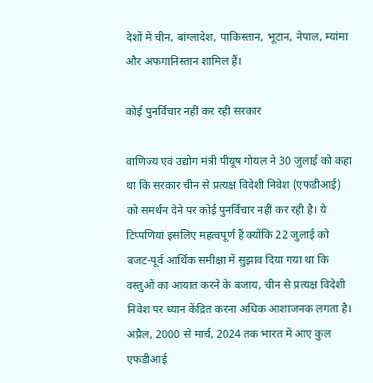देशों में चीन, बांग्लादेश, पाकिस्तान, भूटान, नेपाल, म्यांमा और अफगानिस्तान शामिल हैं।

कोई पुनर्विचार नहीं कर रही सरकार

वाणिज्य एवं उद्योग मंत्री पीयूष गोयल ने 30 जुलाई को कहा था कि सरकार चीन से प्रत्यक्ष विदेशी निवेश (एफडीआई) को समर्थन देने पर कोई पुनर्विचार नहीं कर रही है। ये टिप्पणियां इसलिए महत्वपूर्ण हैं क्योंकि 22 जुलाई को बजट-पूर्व आर्थिक समीक्षा में सुझाव दिया गया था कि वस्तुओं का आयात करने के बजाय, चीन से प्रत्यक्ष विदेशी निवेश पर ध्यान केंद्रित करना अधिक आशाजनक लगता है। अप्रैल, 2000 से मार्च, 2024 तक भारत में आए कुल एफडीआई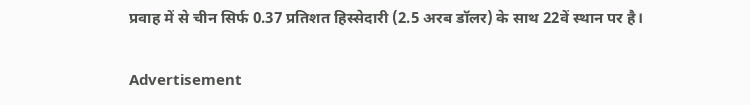प्रवाह में से चीन सिर्फ 0.37 प्रतिशत हिस्सेदारी (2.5 अरब डॉलर) के साथ 22वें स्थान पर है।

Advertisement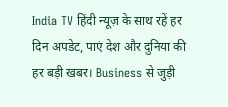India TV हिंदी न्यूज़ के साथ रहें हर दिन अपडेट, पाएं देश और दुनिया की हर बड़ी खबर। Business से जुड़ी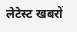लेटेस्ट खबरों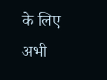के लिए अभी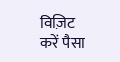विज़िट करें पैसा